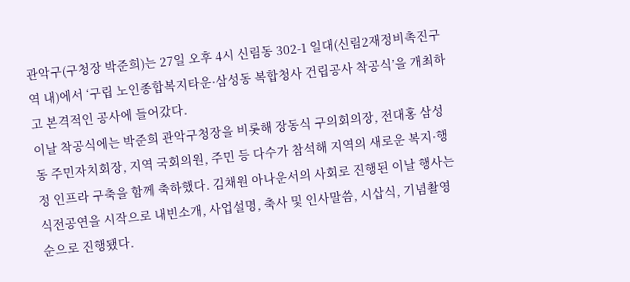관악구(구청장 박준희)는 27일 오후 4시 신림동 302-1 일대(신림2재정비촉진구역 내)에서 ‘구립 노인종합복지타운·삼성동 복합청사 건립공사 착공식’을 개최하고 본격적인 공사에 들어갔다.
이날 착공식에는 박준희 관악구청장을 비롯해 장동식 구의회의장, 전대홍 삼성동 주민자치회장, 지역 국회의원, 주민 등 다수가 참석해 지역의 새로운 복지·행정 인프라 구축을 함께 축하했다. 김채원 아나운서의 사회로 진행된 이날 행사는 식전공연을 시작으로 내빈소개, 사업설명, 축사 및 인사말씀, 시삽식, 기념촬영 순으로 진행됐다.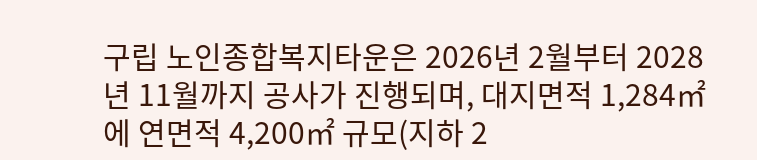구립 노인종합복지타운은 2026년 2월부터 2028년 11월까지 공사가 진행되며, 대지면적 1,284㎡에 연면적 4,200㎡ 규모(지하 2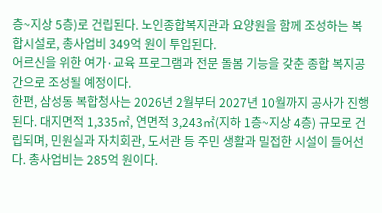층~지상 5층)로 건립된다. 노인종합복지관과 요양원을 함께 조성하는 복합시설로, 총사업비 349억 원이 투입된다.
어르신을 위한 여가·교육 프로그램과 전문 돌봄 기능을 갖춘 종합 복지공간으로 조성될 예정이다.
한편, 삼성동 복합청사는 2026년 2월부터 2027년 10월까지 공사가 진행된다. 대지면적 1,335㎡, 연면적 3,243㎡(지하 1층~지상 4층) 규모로 건립되며, 민원실과 자치회관, 도서관 등 주민 생활과 밀접한 시설이 들어선다. 총사업비는 285억 원이다.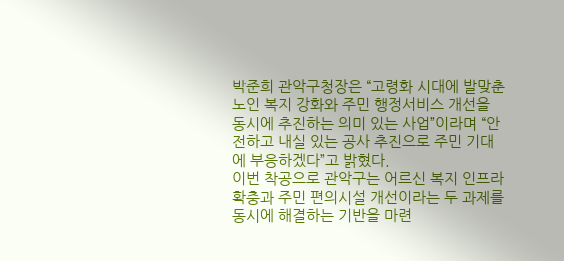박준희 관악구청장은 “고령화 시대에 발맞춘 노인 복지 강화와 주민 행정서비스 개선을 동시에 추진하는 의미 있는 사업”이라며 “안전하고 내실 있는 공사 추진으로 주민 기대에 부응하겠다”고 밝혔다.
이번 착공으로 관악구는 어르신 복지 인프라 확충과 주민 편의시설 개선이라는 두 과제를 동시에 해결하는 기반을 마련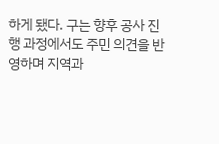하게 됐다. 구는 향후 공사 진행 과정에서도 주민 의견을 반영하며 지역과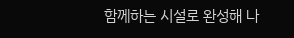함께하는 시설로 완성해 나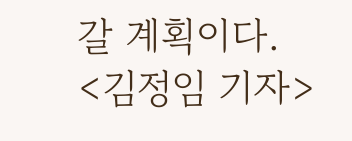갈 계획이다.
<김정임 기자>